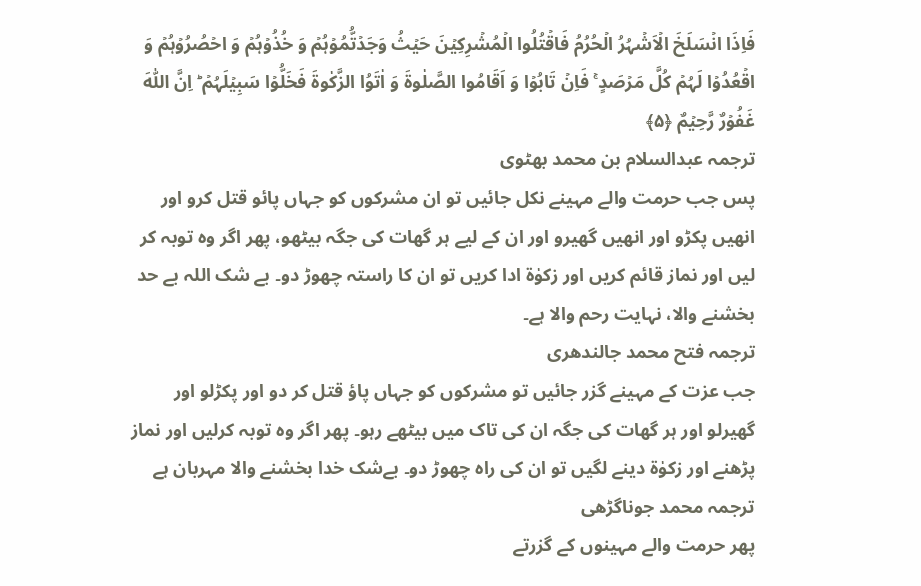فَاِذَا انۡسَلَخَ الۡاَشۡہُرُ الۡحُرُمُ فَاقۡتُلُوا الۡمُشۡرِکِیۡنَ حَیۡثُ وَجَدۡتُّمُوۡہُمۡ وَ خُذُوۡہُمۡ وَ احۡصُرُوۡہُمۡ وَ اقۡعُدُوۡا لَہُمۡ کُلَّ مَرۡصَدٍ ۚ فَاِنۡ تَابُوۡا وَ اَقَامُوا الصَّلٰوۃَ وَ اٰتَوُا الزَّکٰوۃَ فَخَلُّوۡا سَبِیۡلَہُمۡ ؕ اِنَّ اللّٰہَ غَفُوۡرٌ رَّحِیۡمٌ ﴿۵﴾
ترجمہ عبدالسلام بن محمد بھٹوی
پس جب حرمت والے مہینے نکل جائیں تو ان مشرکوں کو جہاں پائو قتل کرو اور انھیں پکڑو اور انھیں گھیرو اور ان کے لیے ہر گھات کی جگہ بیٹھو، پھر اگر وہ توبہ کر لیں اور نماز قائم کریں اور زکوٰۃ ادا کریں تو ان کا راستہ چھوڑ دو۔ بے شک اللہ بے حد بخشنے والا، نہایت رحم والا ہے۔
ترجمہ فتح محمد جالندھری
جب عزت کے مہینے گزر جائیں تو مشرکوں کو جہاں پاؤ قتل کر دو اور پکڑلو اور گھیرلو اور ہر گھات کی جگہ ان کی تاک میں بیٹھے رہو۔ پھر اگر وہ توبہ کرلیں اور نماز پڑھنے اور زکوٰة دینے لگیں تو ان کی راہ چھوڑ دو۔ بےشک خدا بخشنے والا مہربان ہے
ترجمہ محمد جوناگڑھی
پھر حرمت والے مہینوں کے گزرتے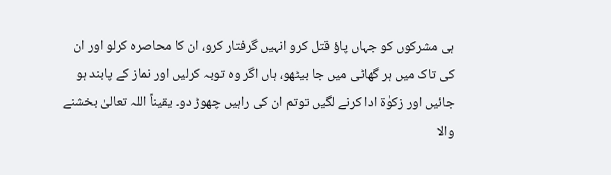ہی مشرکوں کو جہاں پاؤ قتل کرو انہیں گرفتار کرو، ان کا محاصره کرلو اور ان کی تاک میں ہر گھاٹی میں جا بیٹھو، ہاں اگر وه توبہ کرلیں اور نماز کے پابند ہو جائیں اور زکوٰة ادا کرنے لگیں توتم ان کی راہیں چھوڑ دو۔ یقیناً اللہ تعالیٰ بخشنے والا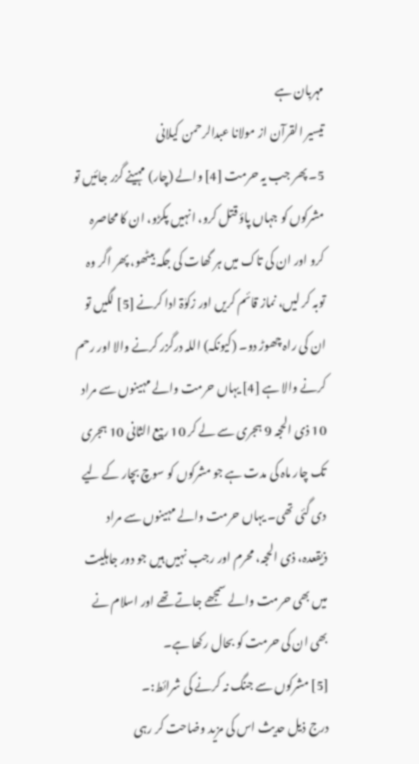مہربان ہے
تيسير القرآن از مولانا عبدالرحمن کیلانی
5۔ پھر جب یہ حرمت [4] والے (چار) مہینے گزر جائیں تو مشرکوں کو جہاں پاؤ قتل کرو، انہیں پکڑو، ان کا محاصرہ کرو اور ان کی تاک میں ہر گھات کی جگہ بیٹھو، پھر اگر وہ توبہ کر لیں، نماز قائم کریں اور زکوٰۃ ادا کرنے [5] لگیں تو ان کی راہ چھوڑ دو۔ (کیونکہ) اللہ درگزر کرنے والا اور رحم کرنے والا ہے [4] یہاں حرمت والے مہینوں سے مراد 10 ذی الحجہ 9 ہجری سے لے کر 10 ربیع الثانی 10 ہجری تک چار ماہ کی مدت ہے جو مشرکوں کو سوچ بچار کے لیے دی گئی تھی۔ یہاں حرمت والے مہینوں سے مراد ذیقعدہ، ذی الحجہ، محرم اور رجب نہیں ہیں جو دور جاہلیت میں بھی حرمت والے سمجھے جاتے تھے اور اسلام نے بھی ان کی حرمت کو بحال رکھا ہے۔
[5] مشرکوں سے جنگ نہ کرنے کی شرائط:۔
درج ذیل حدیث اس کی مزید وضاحت کر رہی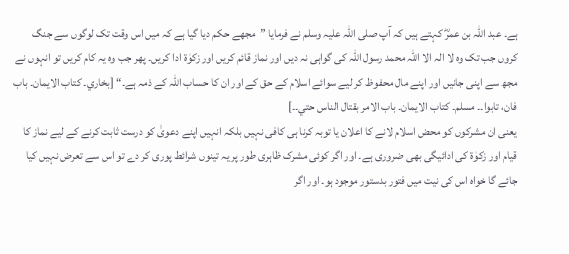ہے۔ عبد اللہ بن عمرؓ کہتے ہیں کہ آپ صلی اللہ علیہ وسلم نے فرمایا ”مجھے حکم دیا گیا ہے کہ میں اس وقت تک لوگوں سے جنگ کروں جب تک وہ لا الہ الا اللہ محمد رسول اللہ کی گواہی نہ دیں اور نماز قائم کریں اور زکوٰۃ ادا کریں۔ پھر جب وہ یہ کام کریں تو انہوں نے مجھ سے اپنی جانیں اور اپنے مال محفوظ کر لیے سوائے اسلام کے حق کے اور ان کا حساب اللہ کے ذمہ ہے۔“ [بخاري۔ كتاب الايمان۔ باب فان، تابوا۔۔ مسلم۔ كتاب الايمان۔ باب الامر بقتال الناس حتي۔۔]
یعنی ان مشرکوں کو محض اسلام لانے کا اعلان یا توبہ کرنا ہی کافی نہیں بلکہ انہیں اپنے دعویٰ کو درست ثابت کرنے کے لیے نماز کا قیام اور زکوٰۃ کی ادائیگی بھی ضروری ہے۔ اور اگر کوئی مشرک ظاہری طور پر یہ تینوں شرائط پوری کر دے تو اس سے تعرض نہیں کیا جائے گا خواہ اس کی نیت میں فتور بدستور موجود ہو۔ اور اگر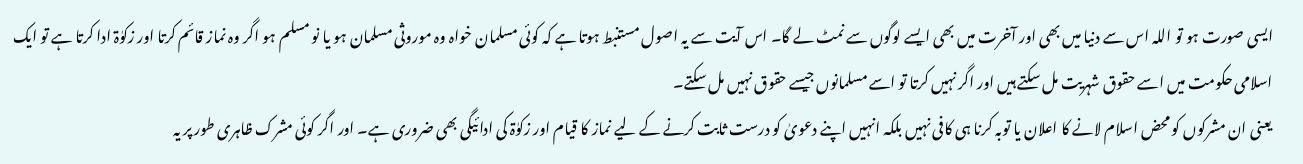ایسی صورت ہو تو اللہ اس سے دنیا میں بھی اور آخرت میں بھی ایسے لوگوں سے نمٹ لے گا۔ اس آیت سے یہ اصول مستنبط ہوتا ہے کہ کوئی مسلمان خواہ وہ موروثی مسلمان ہو یا نو مسلم ہو اگر وہ نماز قائم کرتا اور زکوٰۃ ادا کرتا ہے تو ایک اسلامی حکومت میں اسے حقوق شہریت مل سکتے ہیں اور اگر نہیں کرتا تو اسے مسلمانوں جیسے حقوق نہیں مل سکتے۔
یعنی ان مشرکوں کو محض اسلام لانے کا اعلان یا توبہ کرنا ہی کافی نہیں بلکہ انہیں اپنے دعویٰ کو درست ثابت کرنے کے لیے نماز کا قیام اور زکوٰۃ کی ادائیگی بھی ضروری ہے۔ اور اگر کوئی مشرک ظاہری طور پر یہ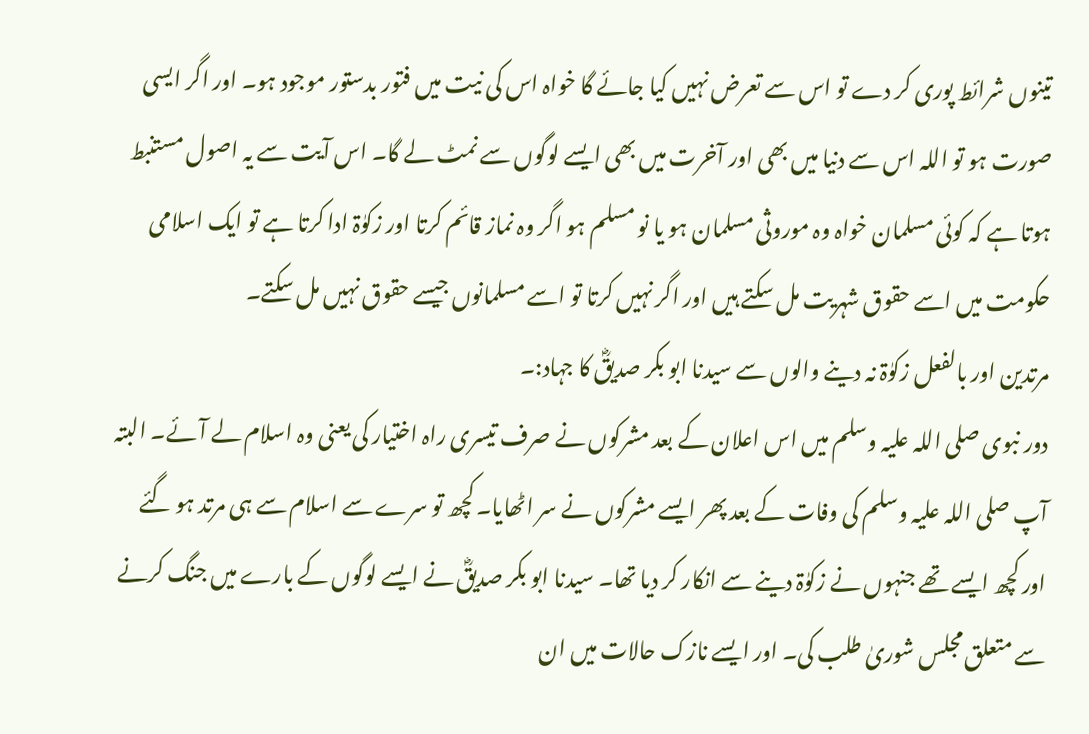تینوں شرائط پوری کر دے تو اس سے تعرض نہیں کیا جائے گا خواہ اس کی نیت میں فتور بدستور موجود ہو۔ اور اگر ایسی صورت ہو تو اللہ اس سے دنیا میں بھی اور آخرت میں بھی ایسے لوگوں سے نمٹ لے گا۔ اس آیت سے یہ اصول مستنبط ہوتا ہے کہ کوئی مسلمان خواہ وہ موروثی مسلمان ہو یا نو مسلم ہو اگر وہ نماز قائم کرتا اور زکوٰۃ ادا کرتا ہے تو ایک اسلامی حکومت میں اسے حقوق شہریت مل سکتے ہیں اور اگر نہیں کرتا تو اسے مسلمانوں جیسے حقوق نہیں مل سکتے۔
مرتدین اور بالفعل زکوٰۃ نہ دینے والوں سے سیدنا ابو بکر صدیقؓ کا جہاد:۔
دور نبوی صلی اللہ علیہ وسلم میں اس اعلان کے بعد مشرکوں نے صرف تیسری راہ اختیار کی یعنی وہ اسلام لے آئے۔ البتہ آپ صلی اللہ علیہ وسلم کی وفات کے بعد پھر ایسے مشرکوں نے سر اٹھایا۔ کچھ تو سرے سے اسلام سے ہی مرتد ہو گئے اور کچھ ایسے تھے جنہوں نے زکوٰۃ دینے سے انکار کر دیا تھا۔ سیدنا ابو بکر صدیقؓ نے ایسے لوگوں کے بارے میں جنگ کرنے سے متعلق مجلس شوریٰ طلب کی۔ اور ایسے نازک حالات میں ان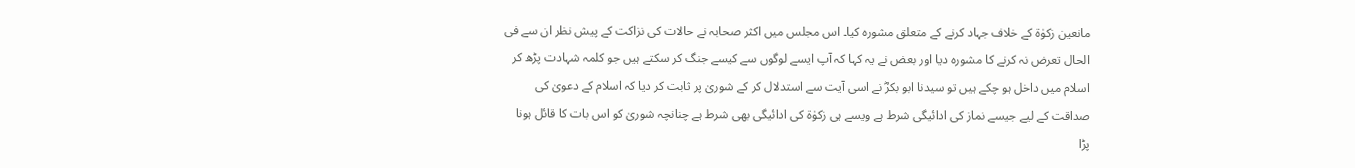مانعین زکوٰۃ کے خلاف جہاد کرنے کے متعلق مشورہ کیا۔ اس مجلس میں اکثر صحابہ نے حالات کی نزاکت کے پیش نظر ان سے فی الحال تعرض نہ کرنے کا مشورہ دیا اور بعض نے یہ کہا کہ آپ ایسے لوگوں سے کیسے جنگ کر سکتے ہیں جو کلمہ شہادت پڑھ کر اسلام میں داخل ہو چکے ہیں تو سیدنا ابو بکرؓ نے اسی آیت سے استدلال کر کے شوریٰ پر ثابت کر دیا کہ اسلام کے دعویٰ کی صداقت کے لیے جیسے نماز کی ادائیگی شرط ہے ویسے ہی زکوٰۃ کی ادائیگی بھی شرط ہے چنانچہ شوریٰ کو اس بات کا قائل ہونا پڑا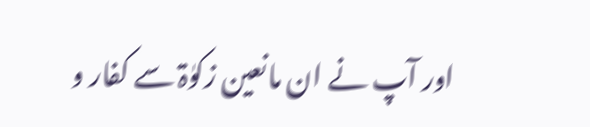اور آپ نے ان مانعین زکوٰۃ سے کفار و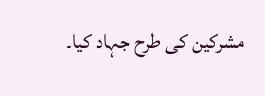مشرکین کی طرح جہاد کیا۔